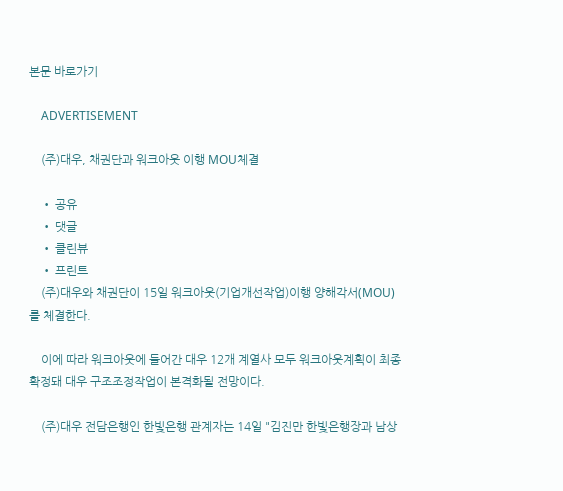본문 바로가기

    ADVERTISEMENT

    (주)대우, 채권단과 워크아웃 이행 MOU체결

    • 공유
    • 댓글
    • 클린뷰
    • 프린트
    (주)대우와 채권단이 15일 워크아웃(기업개선작업)이행 양해각서(MOU)를 체결한다.

    이에 따라 워크아웃에 들어간 대우 12개 계열사 모두 워크아웃계획이 최종 확정돼 대우 구조조정작업이 본격화될 전망이다.

    (주)대우 전담은행인 한빛은행 관계자는 14일 "김진만 한빛은행장과 남상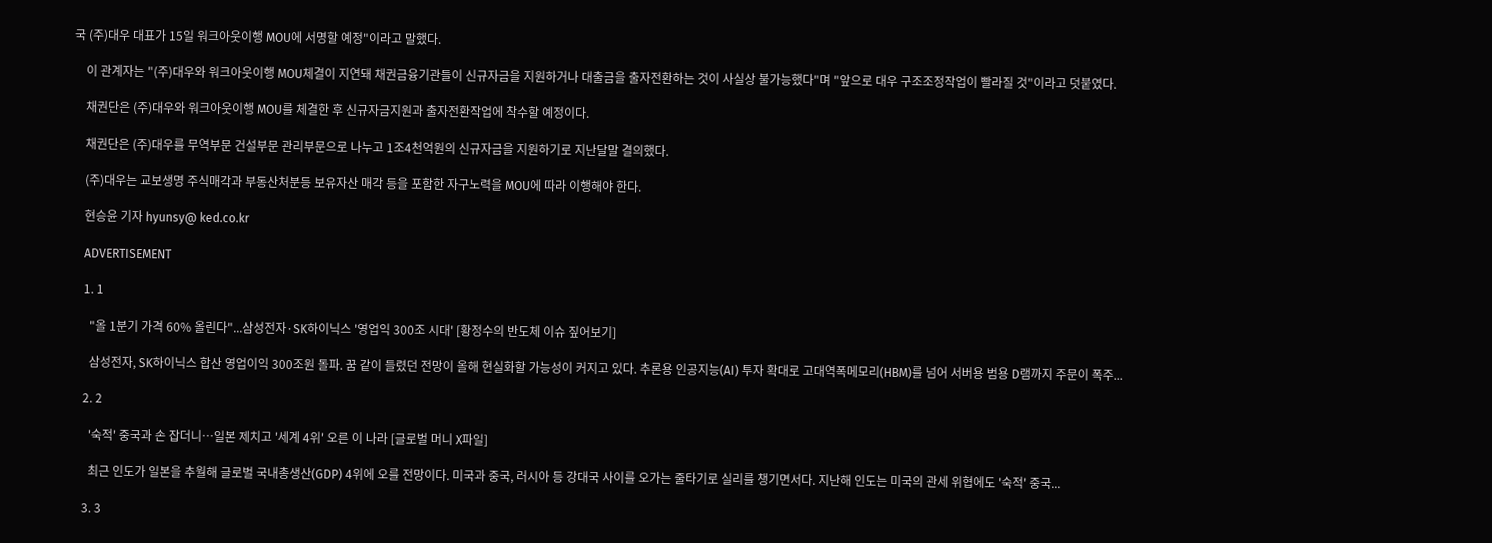국 (주)대우 대표가 15일 워크아웃이행 MOU에 서명할 예정"이라고 말했다.

    이 관계자는 "(주)대우와 워크아웃이행 MOU체결이 지연돼 채권금융기관들이 신규자금을 지원하거나 대출금을 출자전환하는 것이 사실상 불가능했다"며 "앞으로 대우 구조조정작업이 빨라질 것"이라고 덧붙였다.

    채권단은 (주)대우와 워크아웃이행 MOU를 체결한 후 신규자금지원과 출자전환작업에 착수할 예정이다.

    채권단은 (주)대우를 무역부문 건설부문 관리부문으로 나누고 1조4천억원의 신규자금을 지원하기로 지난달말 결의했다.

    (주)대우는 교보생명 주식매각과 부동산처분등 보유자산 매각 등을 포함한 자구노력을 MOU에 따라 이행해야 한다.

    현승윤 기자 hyunsy@ ked.co.kr

    ADVERTISEMENT

    1. 1

      "올 1분기 가격 60% 올린다"...삼성전자·SK하이닉스 '영업익 300조 시대' [황정수의 반도체 이슈 짚어보기]

      삼성전자, SK하이닉스 합산 영업이익 300조원 돌파. 꿈 같이 들렸던 전망이 올해 현실화할 가능성이 커지고 있다. 추론용 인공지능(AI) 투자 확대로 고대역폭메모리(HBM)를 넘어 서버용 범용 D램까지 주문이 폭주...

    2. 2

      '숙적' 중국과 손 잡더니…일본 제치고 '세계 4위' 오른 이 나라 [글로벌 머니 X파일]

      최근 인도가 일본을 추월해 글로벌 국내총생산(GDP) 4위에 오를 전망이다. 미국과 중국, 러시아 등 강대국 사이를 오가는 줄타기로 실리를 챙기면서다. 지난해 인도는 미국의 관세 위협에도 '숙적' 중국...

    3. 3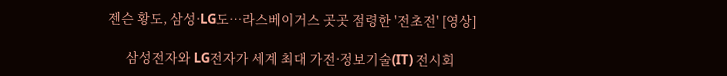젠슨 황도, 삼성·LG도…라스베이거스 곳곳 점령한 '전초전' [영상]

      삼성전자와 LG전자가 세계 최대 가전·정보기술(IT) 전시회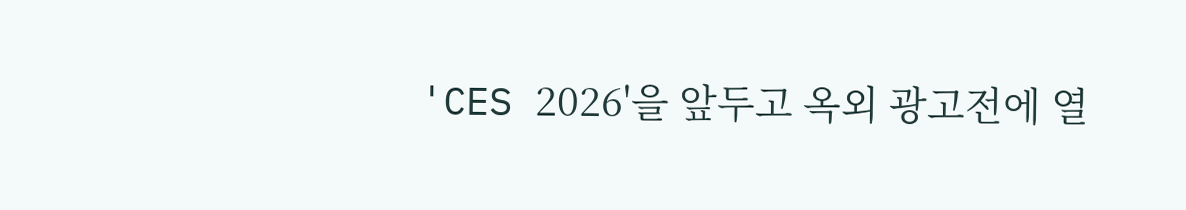'CES 2026'을 앞두고 옥외 광고전에 열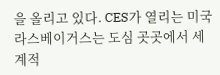을 올리고 있다. CES가 열리는 미국 라스베이거스는 도심 곳곳에서 세계적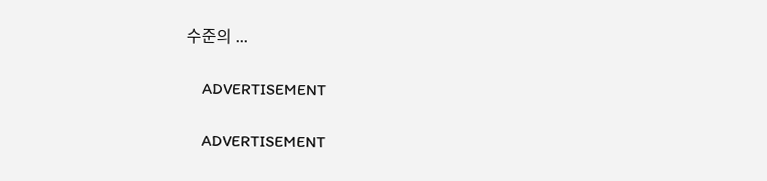수준의 ...

    ADVERTISEMENT

    ADVERTISEMENT